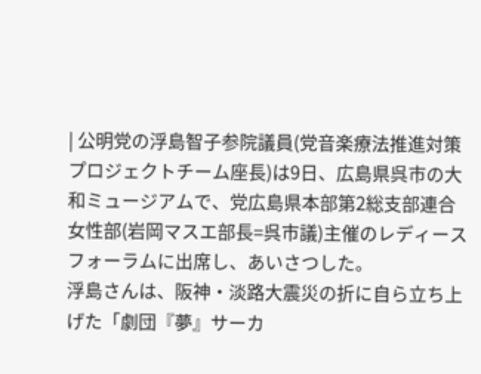| 公明党の浮島智子参院議員(党音楽療法推進対策プロジェクトチーム座長)は9日、広島県呉市の大和ミュージアムで、党広島県本部第2総支部連合女性部(岩岡マスエ部長=呉市議)主催のレディースフォーラムに出席し、あいさつした。
浮島さんは、阪神・淡路大震災の折に自ら立ち上げた「劇団『夢』サーカ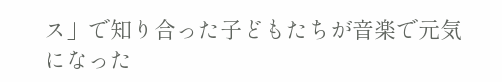ス」で知り合った子どもたちが音楽で元気になった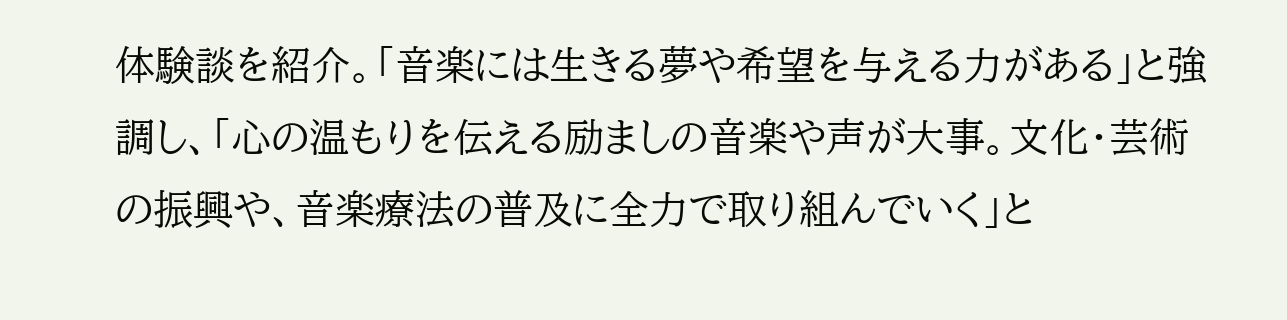体験談を紹介。「音楽には生きる夢や希望を与える力がある」と強調し、「心の温もりを伝える励ましの音楽や声が大事。文化・芸術の振興や、音楽療法の普及に全力で取り組んでいく」と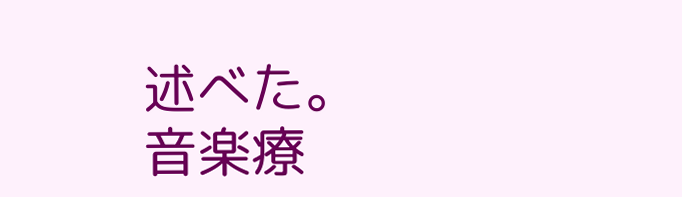述べた。
音楽療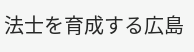法士を育成する広島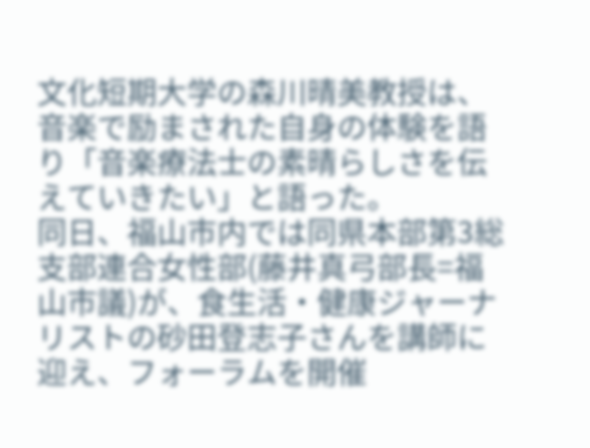文化短期大学の森川晴美教授は、音楽で励まされた自身の体験を語り「音楽療法士の素晴らしさを伝えていきたい」と語った。
同日、福山市内では同県本部第3総支部連合女性部(藤井真弓部長=福山市議)が、食生活・健康ジャーナリストの砂田登志子さんを講師に迎え、フォーラムを開催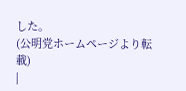した。
(公明党ホームページより転載)
|